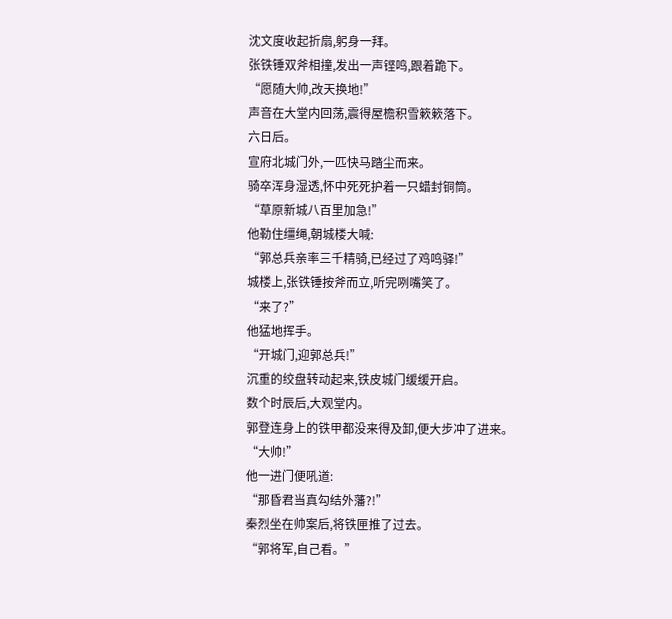沈文度收起折扇,躬身一拜。
张铁锤双斧相撞,发出一声铿鸣,跟着跪下。
“愿随大帅,改天换地!”
声音在大堂内回荡,震得屋檐积雪簌簌落下。
六日后。
宣府北城门外,一匹快马踏尘而来。
骑卒浑身湿透,怀中死死护着一只蜡封铜筒。
“草原新城八百里加急!”
他勒住缰绳,朝城楼大喊:
“郭总兵亲率三千精骑,已经过了鸡鸣驿!”
城楼上,张铁锤按斧而立,听完咧嘴笑了。
“来了?”
他猛地挥手。
“开城门,迎郭总兵!”
沉重的绞盘转动起来,铁皮城门缓缓开启。
数个时辰后,大观堂内。
郭登连身上的铁甲都没来得及卸,便大步冲了进来。
“大帅!”
他一进门便吼道:
“那昏君当真勾结外藩?!”
秦烈坐在帅案后,将铁匣推了过去。
“郭将军,自己看。”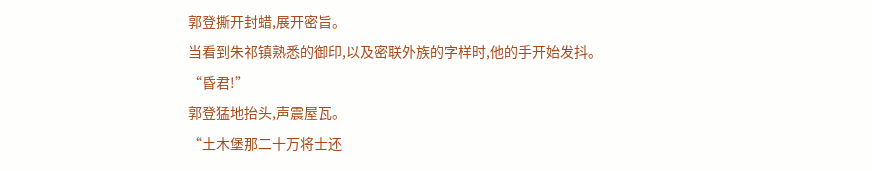郭登撕开封蜡,展开密旨。
当看到朱祁镇熟悉的御印,以及密联外族的字样时,他的手开始发抖。
“昏君!”
郭登猛地抬头,声震屋瓦。
“土木堡那二十万将士还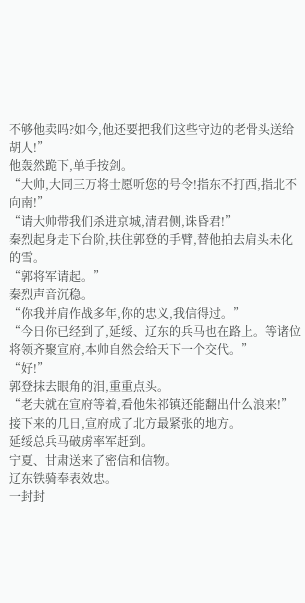不够他卖吗?如今,他还要把我们这些守边的老骨头送给胡人!”
他轰然跪下,单手按剑。
“大帅,大同三万将士愿听您的号令!指东不打西,指北不向南!”
“请大帅带我们杀进京城,清君侧,诛昏君!”
秦烈起身走下台阶,扶住郭登的手臂,替他拍去肩头未化的雪。
“郭将军请起。”
秦烈声音沉稳。
“你我并肩作战多年,你的忠义,我信得过。”
“今日你已经到了,延绥、辽东的兵马也在路上。等诸位将领齐聚宣府,本帅自然会给天下一个交代。”
“好!”
郭登抹去眼角的泪,重重点头。
“老夫就在宣府等着,看他朱祁镇还能翻出什么浪来!”
接下来的几日,宣府成了北方最紧张的地方。
延绥总兵马破虏率军赶到。
宁夏、甘肃送来了密信和信物。
辽东铁骑奉表效忠。
一封封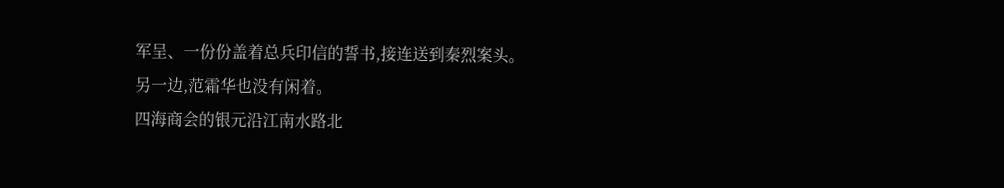军呈、一份份盖着总兵印信的誓书,接连送到秦烈案头。
另一边,范霜华也没有闲着。
四海商会的银元沿江南水路北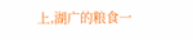上,湖广的粮食一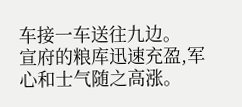车接一车送往九边。
宣府的粮库迅速充盈,军心和士气随之高涨。